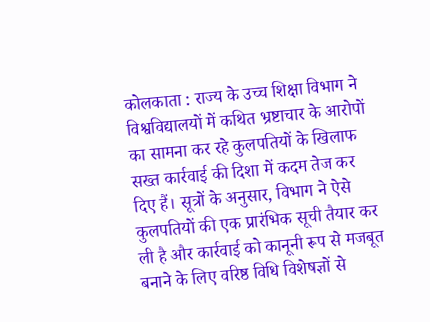कोलकाता : राज्य के उच्च शिक्षा विभाग ने विश्वविद्यालयों में कथित भ्रष्टाचार के आरोपों का सामना कर रहे कुलपतियों के खिलाफ सख्त कार्रवाई की दिशा में कदम तेज कर दिए हैं। सूत्रों के अनुसार, विभाग ने ऐसे कुलपतियों की एक प्रारंभिक सूची तैयार कर ली है और कार्रवाई को कानूनी रूप से मजबूत बनाने के लिए वरिष्ठ विधि विशेषज्ञों से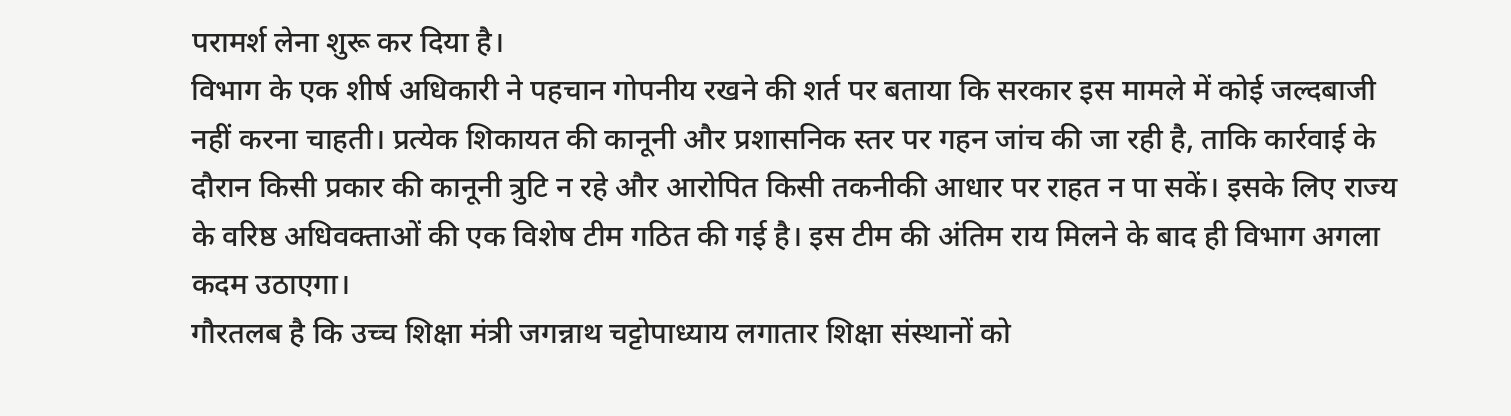परामर्श लेना शुरू कर दिया है।
विभाग के एक शीर्ष अधिकारी ने पहचान गोपनीय रखने की शर्त पर बताया कि सरकार इस मामले में कोई जल्दबाजी नहीं करना चाहती। प्रत्येक शिकायत की कानूनी और प्रशासनिक स्तर पर गहन जांच की जा रही है, ताकि कार्रवाई के दौरान किसी प्रकार की कानूनी त्रुटि न रहे और आरोपित किसी तकनीकी आधार पर राहत न पा सकें। इसके लिए राज्य के वरिष्ठ अधिवक्ताओं की एक विशेष टीम गठित की गई है। इस टीम की अंतिम राय मिलने के बाद ही विभाग अगला कदम उठाएगा।
गौरतलब है कि उच्च शिक्षा मंत्री जगन्नाथ चट्टोपाध्याय लगातार शिक्षा संस्थानों को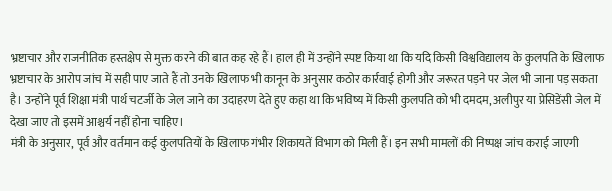भ्रष्टाचार और राजनीतिक हस्तक्षेप से मुक्त करने की बात कह रहे हैं। हाल ही में उन्होंने स्पष्ट किया था कि यदि किसी विश्वविद्यालय के कुलपति के खिलाफ भ्रष्टाचार के आरोप जांच में सही पाए जाते हैं तो उनके खिलाफ भी कानून के अनुसार कठोर कार्रवाई होगी और जरूरत पड़ने पर जेल भी जाना पड़ सकता है। उन्होंने पूर्व शिक्षा मंत्री पार्थ चटर्जी के जेल जाने का उदाहरण देते हुए कहा था कि भविष्य में किसी कुलपति को भी दमदम, अलीपुर या प्रेसिडेंसी जेल में देखा जाए तो इसमें आश्चर्य नहीं होना चाहिए।
मंत्री के अनुसार, पूर्व और वर्तमान कई कुलपतियों के खिलाफ गंभीर शिकायतें विभाग को मिली हैं। इन सभी मामलों की निष्पक्ष जांच कराई जाएगी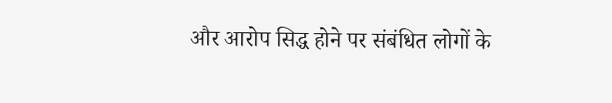और आरोप सिद्ध होने पर संबंधित लोगों के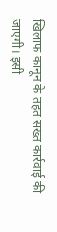खिलाफ कानून के तहत सख्त कार्रवाई की जाएगी। इसी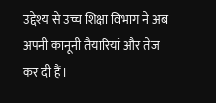उद्देश्य से उच्च शिक्षा विभाग ने अब अपनी कानूनी तैयारियां और तेज कर दी हैं।